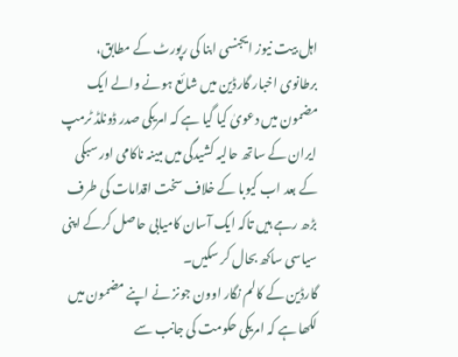اہل بیت نیوز ایجنسی ابنا کی رپورٹ کے مطابق، برطانوی اخبار گارڈین میں شائع ہونے والے ایک مضمون میں دعویٰ کیا گیا ہے کہ امریکی صدر ڈونلڈ ٹرمپ ایران کے ساتھ حالیہ کشیدگی میں مبینہ ناکامی اور سبکی کے بعد اب کیوبا کے خلاف سخت اقدامات کی طرف بڑھ رہے ہیں تاکہ ایک آسان کامیابی حاصل کرکے اپنی سیاسی ساکھ بحال کر سکیں۔
گارڈین کے کالم نگار اوون جونز نے اپنے مضمون میں لکھا ہے کہ امریکی حکومت کی جانب سے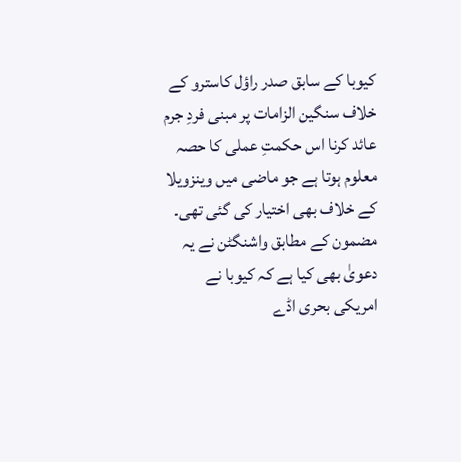کیوبا کے سابق صدر راؤل کاسترو کے خلاف سنگین الزامات پر مبنی فردِ جرم عائد کرنا اس حکمتِ عملی کا حصہ معلوم ہوتا ہے جو ماضی میں وینزویلا کے خلاف بھی اختیار کی گئی تھی۔
مضمون کے مطابق واشنگٹن نے یہ دعویٰ بھی کیا ہے کہ کیوبا نے امریکی بحری اڈے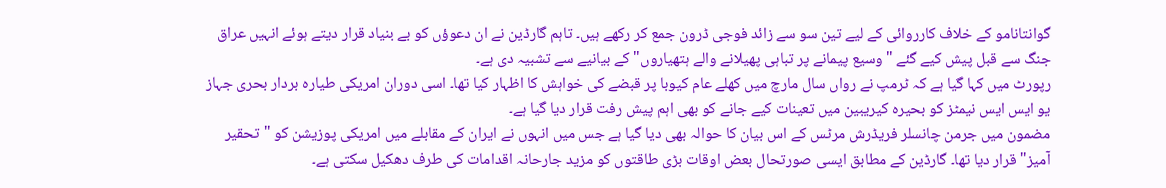گوانتانامو کے خلاف کارروائی کے لیے تین سو سے زائد فوجی ڈرون جمع کر رکھے ہیں۔ تاہم گارڈین نے ان دعوؤں کو بے بنیاد قرار دیتے ہوئے انہیں عراق جنگ سے قبل پیش کیے گئے "وسیع پیمانے پر تباہی پھیلانے والے ہتھیاروں" کے بیانیے سے تشبیہ دی ہے۔
رپورٹ میں کہا گیا ہے کہ ٹرمپ نے رواں سال مارچ میں کھلے عام کیوبا پر قبضے کی خواہش کا اظہار کیا تھا۔ اسی دوران امریکی طیارہ بردار بحری جہاز یو ایس ایس نیمٹز کو بحیرہ کیریبین میں تعینات کیے جانے کو بھی اہم پیش رفت قرار دیا گیا ہے۔
مضمون میں جرمن چانسلر فریڈرش مرٹس کے اس بیان کا حوالہ بھی دیا گیا ہے جس میں انہوں نے ایران کے مقابلے میں امریکی پوزیشن کو "تحقیر آمیز" قرار دیا تھا۔ گارڈین کے مطابق ایسی صورتحال بعض اوقات بڑی طاقتوں کو مزید جارحانہ اقدامات کی طرف دھکیل سکتی ہے۔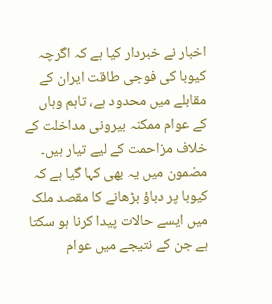اخبار نے خبردار کیا ہے کہ اگرچہ کیوبا کی فوجی طاقت ایران کے مقابلے میں محدود ہے، تاہم وہاں کے عوام ممکنہ بیرونی مداخلت کے خلاف مزاحمت کے لیے تیار ہیں۔ مضمون میں یہ بھی کہا گیا ہے کہ کیوبا پر دباؤ بڑھانے کا مقصد ملک میں ایسے حالات پیدا کرنا ہو سکتا ہے جن کے نتیجے میں عوام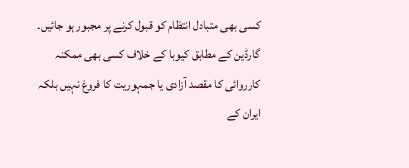کسی بھی متبادل انتظام کو قبول کرنے پر مجبور ہو جائیں۔
گارڈین کے مطابق کیوبا کے خلاف کسی بھی ممکنہ کارروائی کا مقصد آزادی یا جمہوریت کا فروغ نہیں بلکہ ایران کے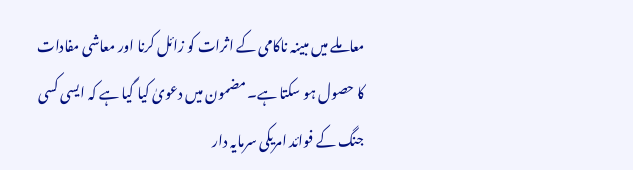معاملے میں مبینہ ناکامی کے اثرات کو زائل کرنا اور معاشی مفادات کا حصول ہو سکتا ہے۔ مضمون میں دعویٰ کیا گیا ہے کہ ایسی کسی جنگ کے فوائد امریکی سرمایہ دار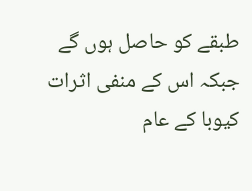طبقے کو حاصل ہوں گے جبکہ اس کے منفی اثرات کیوبا کے عام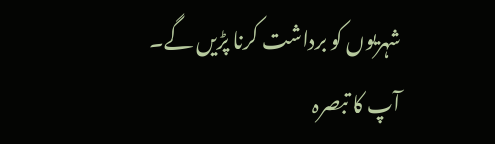شہریوں کو برداشت کرنا پڑیں گے۔
آپ کا تبصرہ